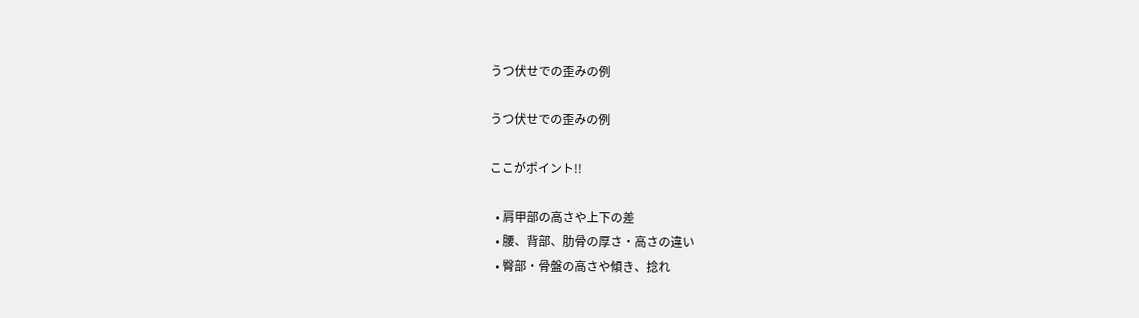うつ伏せでの歪みの例

うつ伏せでの歪みの例

ここがポイント!!

  • 肩甲部の高さや上下の差
  • 腰、背部、肋骨の厚さ・高さの違い
  • 臀部・骨盤の高さや傾き、捻れ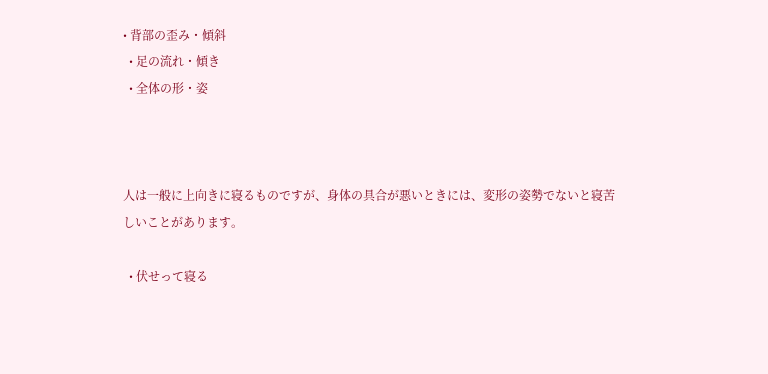• 背部の歪み・傾斜
  • 足の流れ・傾き
  • 全体の形・姿



人は一般に上向きに寝るものですが、身体の具合が悪いときには、変形の姿勢でないと寝苦しいことがあります。

  • 伏せって寝る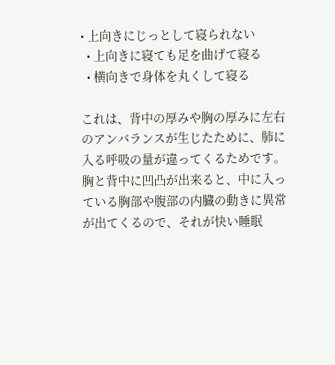• 上向きにじっとして寝られない
  • 上向きに寝ても足を曲げて寝る
  • 横向きで身体を丸くして寝る

これは、背中の厚みや胸の厚みに左右のアンバランスが生じたために、肺に入る呼吸の量が違ってくるためです。胸と背中に凹凸が出来ると、中に入っている胸部や腹部の内臓の動きに異常が出てくるので、それが快い睡眠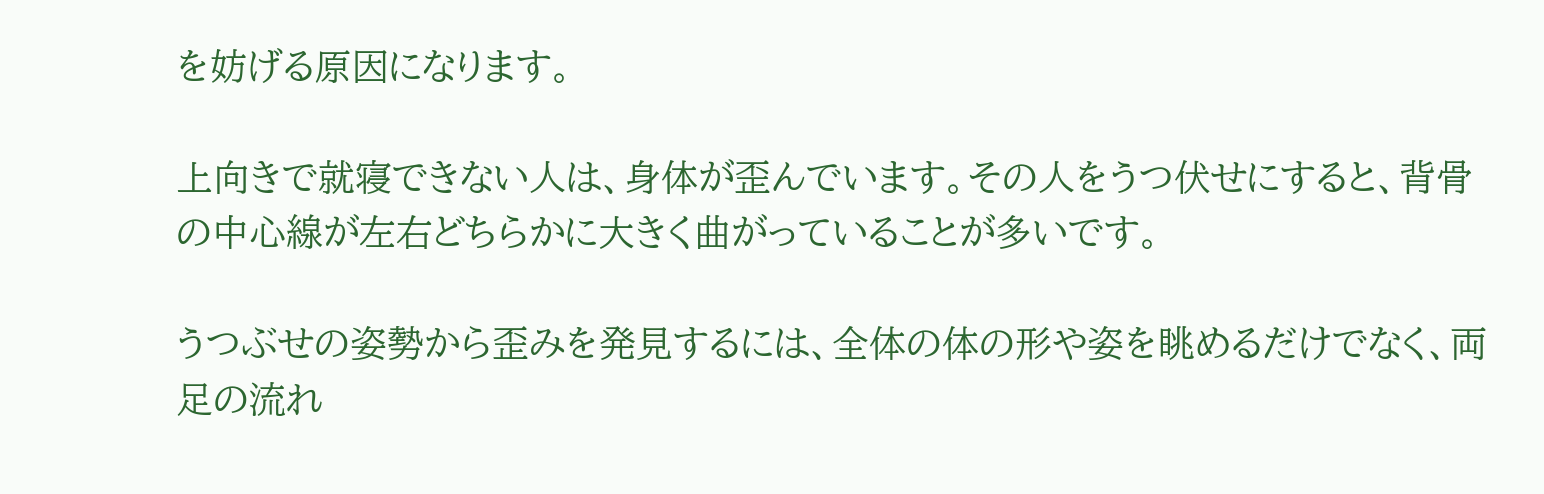を妨げる原因になります。

上向きで就寝できない人は、身体が歪んでいます。その人をうつ伏せにすると、背骨の中心線が左右どちらかに大きく曲がっていることが多いです。

うつぶせの姿勢から歪みを発見するには、全体の体の形や姿を眺めるだけでなく、両足の流れ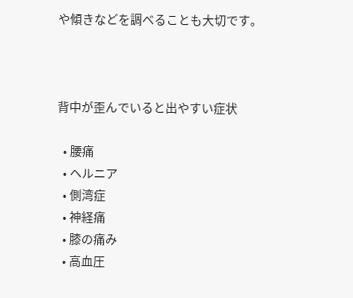や傾きなどを調べることも大切です。



背中が歪んでいると出やすい症状

  • 腰痛
  • ヘルニア
  • 側湾症
  • 神経痛
  • 膝の痛み
  • 高血圧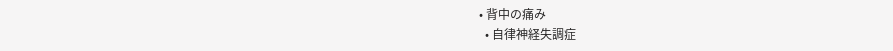• 背中の痛み
  • 自律神経失調症